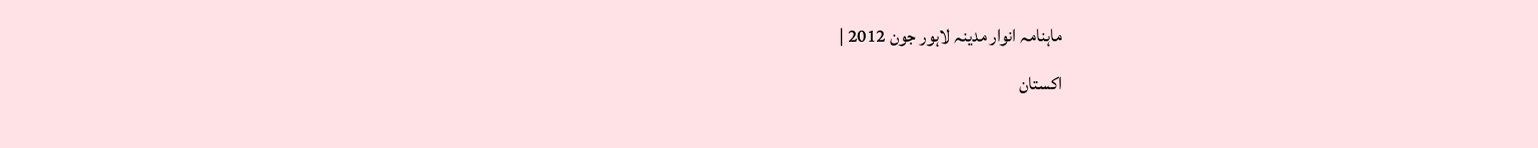ماہنامہ انوار مدینہ لاہور جون 2012 |
اكستان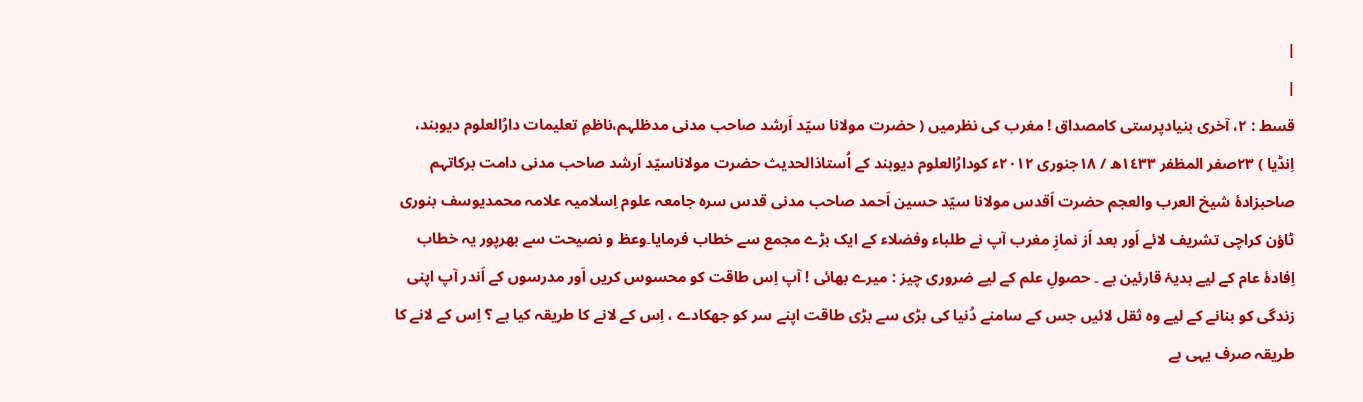|
|
قسط : ٢، آخری بنیادپرستی کامصداق ! مغرب کی نظرمیں ( حضرت مولانا سیّد اَرشد صاحب مدنی مدظلہم،ناظمِ تعلیمات دارُالعلوم دیوبند، اِنڈیا ) ٢٣صفر المظفر ١٤٣٣ھ / ١٨جنوری ٢٠١٢ء کودارُالعلوم دیوبند کے اُستاذالحدیث حضرت مولاناسیّد اَرشد صاحب مدنی دامت برکاتہم صاحبزادۂ شیخ العرب والعجم حضرت اَقدس مولانا سیّد حسین اَحمد صاحب مدنی قدس سرہ جامعہ علوم اِسلامیہ علامہ محمدیوسف بنوری ٹاؤن کراچی تشریف لائے اَور بعد اَز نمازِ مغرب آپ نے طلباء وفضلاء کے ایک بڑے مجمع سے خطاب فرمایا۔وعظ و نصیحت سے بھرپور یہ خطاب اِفادۂ عام کے لیے ہدیۂ قارئین ہے ۔ حصولِ علم کے لیے ضروری چیز : میرے بھائی ! آپ اِس طاقت کو محسوس کریں اَور مدرسوں کے اَندر آپ اپنی زندگی کو بنانے کے لیے وہ ثقل لائیں جس کے سامنے دُنیا کی بڑی سے بڑی طاقت اپنے سر کو جھکادے ، اِس کے لانے کا طریقہ کیا ہے ؟ اِس کے لانے کا طریقہ صرف یہی ہے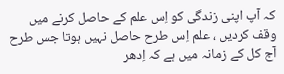کہ آپ اپنی زندگی کو اِس علم کے حاصل کرنے میں وقف کردیں ، علم اِس طرح حاصل نہیں ہوتا جس طرح آج کل کے زمانہ میں ہے کہ اِدھر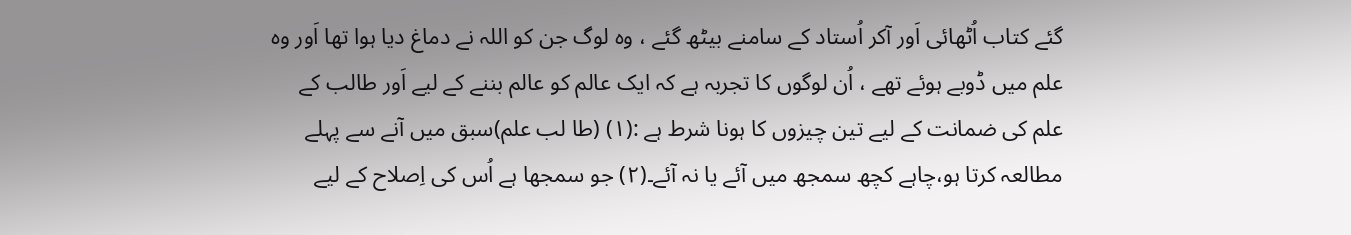گئے کتاب اُٹھائی اَور آکر اُستاد کے سامنے بیٹھ گئے ، وہ لوگ جن کو اللہ نے دماغ دیا ہوا تھا اَور وہ علم میں ڈوبے ہوئے تھے ، اُن لوگوں کا تجربہ ہے کہ ایک عالم کو عالم بننے کے لیے اَور طالب کے علم کی ضمانت کے لیے تین چیزوں کا ہونا شرط ہے :(١) (طا لب علم)سبق میں آنے سے پہلے مطالعہ کرتا ہو،چاہے کچھ سمجھ میں آئے یا نہ آئے۔(٢) جو سمجھا ہے اُس کی اِصلاح کے لیے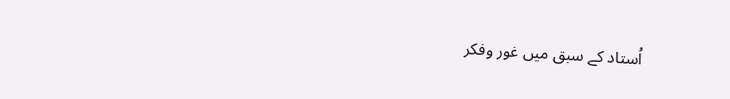اُستاد کے سبق میں غور وفکر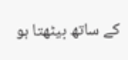کے ساتھ بیٹھتا ہو